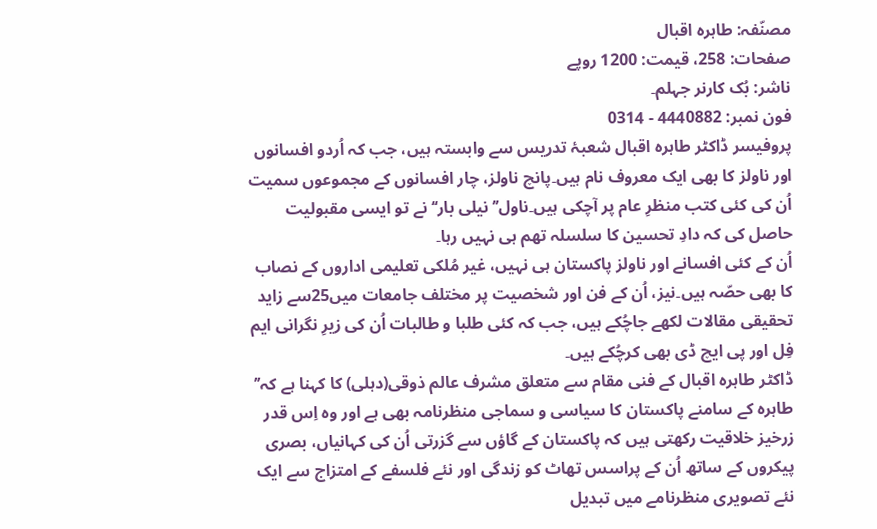مصنّفہ: طاہرہ اقبال
صفحات: 258، قیمت: 1200 روپے
ناشر: بُک کارنر جہلم۔
فون نمبر: 4440882 - 0314
پروفیسر ڈاکٹر طاہرہ اقبال شعبۂ تدریس سے وابستہ ہیں، جب کہ اُردو افسانوں اور ناولز کا بھی ایک معروف نام ہیں۔پانچ ناولز، چار افسانوں کے مجموعوں سمیت اُن کی کئی کتب منظرِ عام پر آچکی ہیں۔ناول’’ نیلی بار‘‘ نے تو ایسی مقبولیت حاصل کی کہ دادِ تحسین کا سلسلہ تھم ہی نہیں رہا۔
اُن کے کئی افسانے اور ناولز پاکستان ہی نہیں، غیر مُلکی تعلیمی اداروں کے نصاب کا بھی حصّہ ہیں۔نیز، اُن کے فن اور شخصیت پر مختلف جامعات میں25سے زاید تحقیقی مقالات لکھے جاچُکے ہیں، جب کہ کئی طلبا و طالبات اُن کی زیرِ نگرانی ایم فِل اور پی ایچ ڈی بھی کرچُکے ہیں۔
ڈاکٹر طاہرہ اقبال کے فنی مقام سے متعلق مشرف عالم ذوقی(دہلی) کا کہنا ہے کہ’’ طاہرہ کے سامنے پاکستان کا سیاسی و سماجی منظرنامہ بھی ہے اور وہ اِس قدر زرخیز خلاقیت رکھتی ہیں کہ پاکستان کے گاؤں سے گزرتی اُن کی کہانیاں، بصری پیکروں کے ساتھ اُن کے پراسس تھاٹ کو زندگی اور نئے فلسفے کے امتزاج سے ایک نئے تصویری منظرنامے میں تبدیل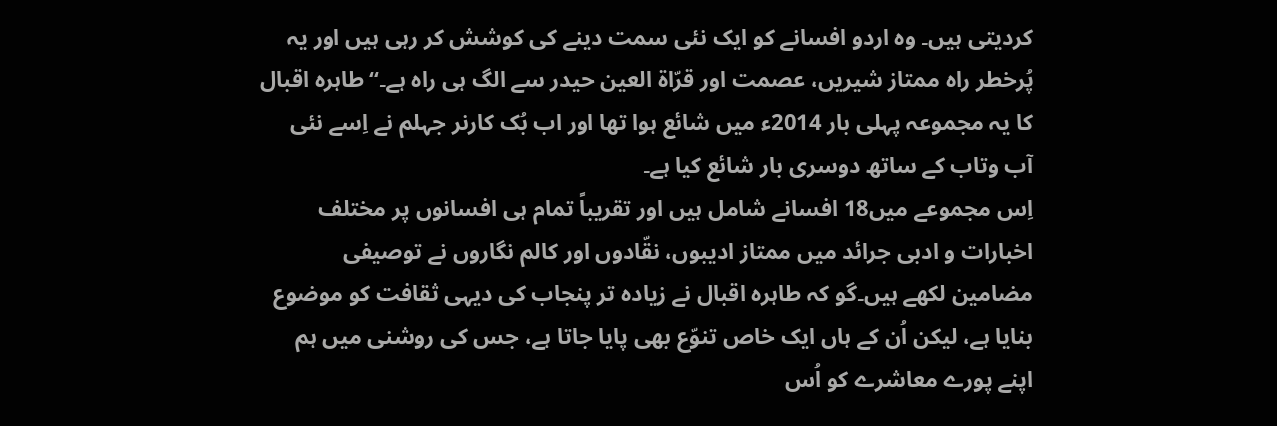کردیتی ہیں۔ وہ اردو افسانے کو ایک نئی سمت دینے کی کوشش کر رہی ہیں اور یہ پُرخطر راہ ممتاز شیریں، عصمت اور قرّاۃ العین حیدر سے الگ ہی راہ ہے۔‘‘طاہرہ اقبال کا یہ مجموعہ پہلی بار 2014ء میں شائع ہوا تھا اور اب بُک کارنر جہلم نے اِسے نئی آب وتاب کے ساتھ دوسری بار شائع کیا ہے۔
اِس مجموعے میں18 افسانے شامل ہیں اور تقریباً تمام ہی افسانوں پر مختلف اخبارات و ادبی جرائد میں ممتاز ادیبوں، نقّادوں اور کالم نگاروں نے توصیفی مضامین لکھے ہیں۔گو کہ طاہرہ اقبال نے زیادہ تر پنجاب کی دیہی ثقافت کو موضوع بنایا ہے، لیکن اُن کے ہاں ایک خاص تنوّع بھی پایا جاتا ہے، جس کی روشنی میں ہم اپنے پورے معاشرے کو اُس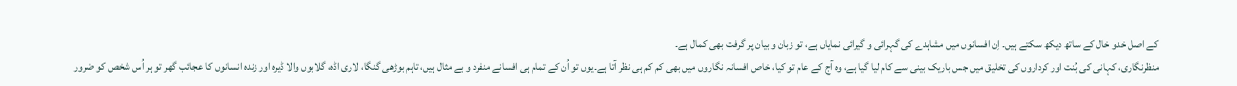کے اصل خدو خال کے ساتھ دیکھ سکتے ہیں۔ اِن افسانوں میں مشاہدے کی گہرائی و گیرائی نمایاں ہے، تو زبان و بیان پر گرفت بھی کمال ہے۔
منظرنگاری، کہانی کی بُنت اور کرداروں کی تخلیق میں جس باریک بینی سے کام لیا گیا ہے، وہ آج کے عام تو کیا، خاص افسانہ نگاروں میں بھی کم کم ہی نظر آتا ہے۔یوں تو اُن کے تمام ہی افسانے منفرد و بے مثال ہیں، تاہم بوڑھی گنگا، لاری اڈہ، گلابوں والا ڈیرہ اور زندہ انسانوں کا عجائب گھر تو ہر اُس شخص کو ضرور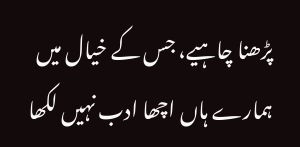پڑھنا چاہیے، جس کے خیال میں ہمارے ہاں اچھا ادب نہیں لکھا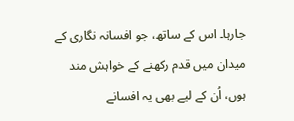جارہا۔ اس کے ساتھ، جو افسانہ نگاری کے میدان میں قدم رکھنے کے خواہش مند ہوں، اُن کے لیے بھی یہ افسانے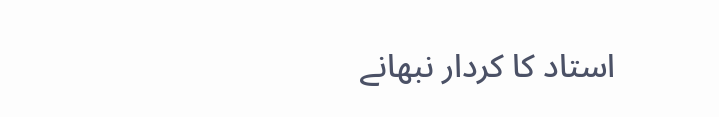استاد کا کردار نبھانے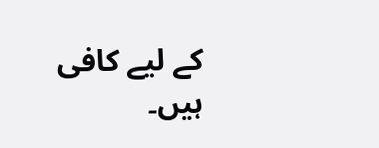کے لیے کافی ہیں۔